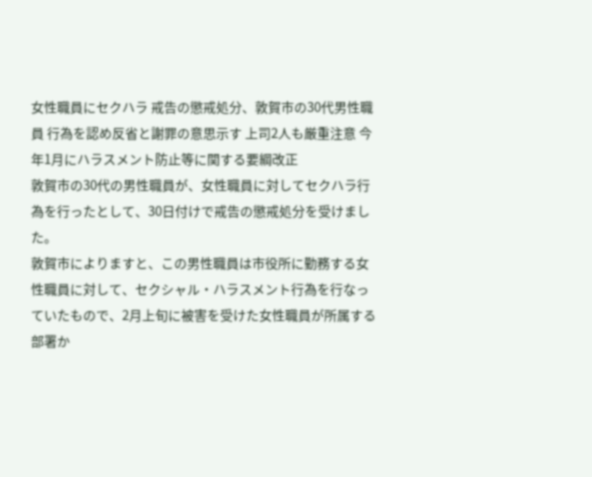女性職員にセクハラ 戒告の懲戒処分、敦賀市の30代男性職員 行為を認め反省と謝罪の意思示す 上司2人も厳重注意 今年1月にハラスメント防止等に関する要綱改正
敦賀市の30代の男性職員が、女性職員に対してセクハラ行為を行ったとして、30日付けで戒告の懲戒処分を受けました。
敦賀市によりますと、この男性職員は市役所に勤務する女性職員に対して、セクシャル・ハラスメント行為を行なっていたもので、2月上旬に被害を受けた女性職員が所属する部署か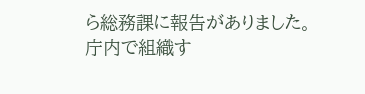ら総務課に報告がありました。
庁内で組織す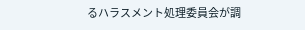るハラスメント処理委員会が調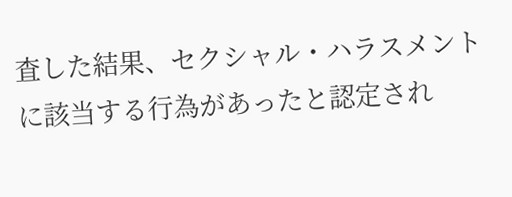査した結果、セクシャル・ハラスメントに該当する行為があったと認定され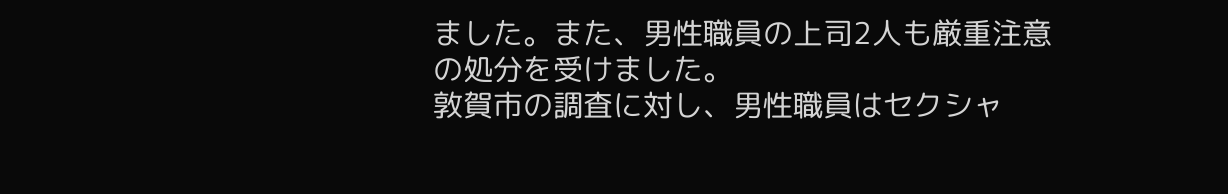ました。また、男性職員の上司2人も厳重注意の処分を受けました。
敦賀市の調査に対し、男性職員はセクシャ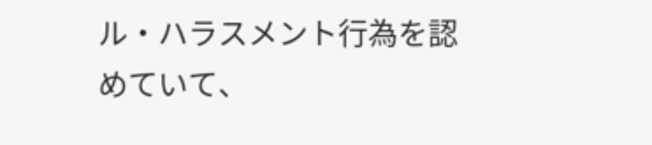ル・ハラスメント行為を認めていて、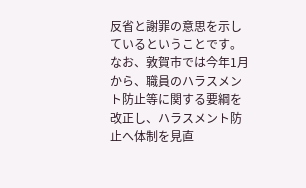反省と謝罪の意思を示しているということです。
なお、敦賀市では今年1月から、職員のハラスメント防止等に関する要綱を改正し、ハラスメント防止へ体制を見直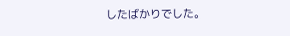したばかりでした。